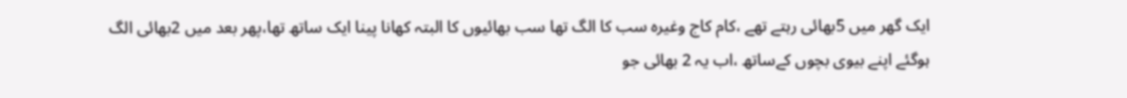ایک گھر میں 5بھائی رہتے تھے ،کام کاج وغیرہ سب کا الگ تھا سب بھائیوں کا البتہ کھانا پینا ایک ساتھ تھا،پھر بعد میں 2بھائی الگ ہوگئے اپنے بیوی بچوں کےساتھ ،اب یہ 2 بھائی جو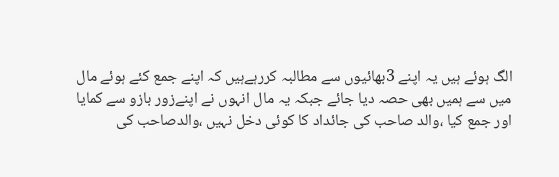الگ ہوئے ہیں یہ اپنے 3بھائیوں سے مطالبہ کررہےہیں کہ اپنے جمع کئے ہوئے مال میں سے ہمیں بھی حصہ دیا جائے جبکہ یہ مال انہوں نے اپنےزور بازو سے کمایا اور جمع کیا ،والد صاحب کی جائداد کا کوئی دخل نہیں ،والدصاحب کی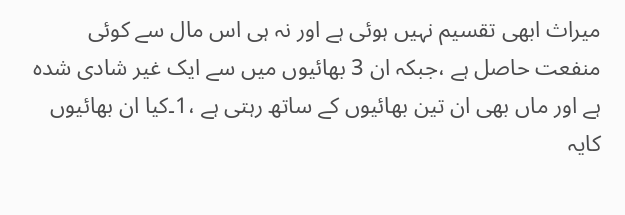میراث ابھی تقسیم نہیں ہوئی ہے اور نہ ہی اس مال سے کوئی منفعت حاصل ہے ،جبکہ ان 3 بھائیوں میں سے ایک غیر شادی شدہ ہے اور ماں بھی ان تین بھائیوں کے ساتھ رہتی ہے ،1۔کیا ان بھائیوں کایہ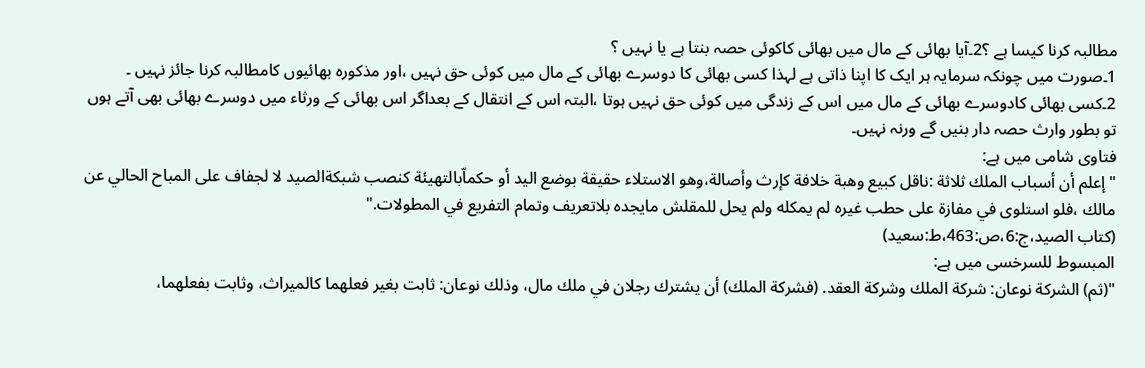مطالبہ کرنا کیسا ہے ؟2۔آیا بھائی کے مال میں بھائی کاکوئی حصہ بنتا ہے یا نہیں ؟
1۔صورت میں چونکہ سرمایہ ہر ایک کا اپنا ذاتی ہے لہذا کسی بھائی کا دوسرے بھائی کے مال میں کوئی حق نہیں ،اور مذکورہ بھائیوں کامطالبہ کرنا جائز نہیں ۔
2۔کسی بھائی کادوسرے بھائی کے مال میں اس کے زندگی میں کوئی حق نہیں ہوتا ،البتہ اس کے انتقال کے بعداگر اس بھائی کے ورثاء میں دوسرے بھائی بھی آتے ہوں تو بطور وارث حصہ دار بنيں گے ورنہ نہیں۔
فتاوی شامی میں ہے:
"إعلم أن أسباب الملك ثلاثة :ناقل كبيع وهبة خلافة كإرث وأصالة،وهو الاستلاء حقيقة بوضع اليد أو حكماّبالتهيئة كنصب شبكةالصيد لا لجفاف على المباح الحالي عن مالك ،فلو استلوى في مفازة على حطب غيره لم يمكله ولم يحل للمقلش مايجده بلاتعريف وتمام التفريع في المطولات."
(کتاب الصید،ج:6،ص:463،ط:سعید)
المبسوط للسرخسی میں ہے:
"(ثم) الشركة نوعان: شركة الملك وشركة العقد. (فشركة الملك) أن يشترك رجلان في ملك مال، وذلك نوعان: ثابت بغير فعلهما كالميراث، وثابت بفعلهما،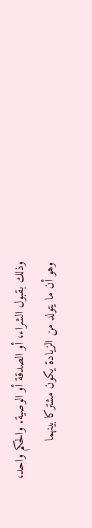وذلك بقبول الشراء، أو الصدقة أو الوصية. والحكم واحد، وهو أن ما يتولد من الزيادة يكون مشتركا بينهما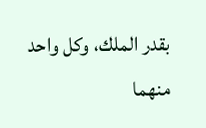بقدر الملك، وكل واحد منهما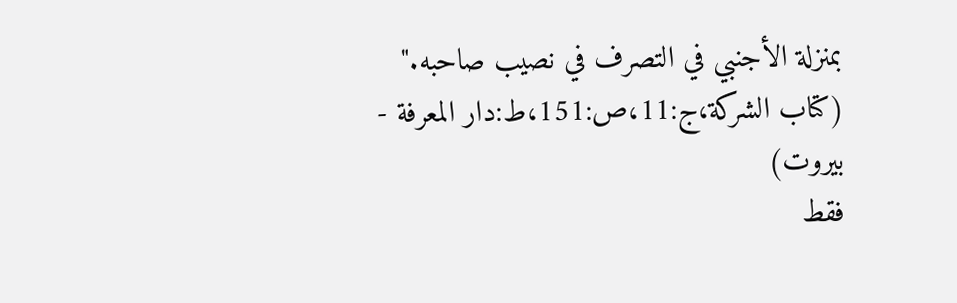بمنزلة الأجنبي في التصرف في نصيب صاحبه."
(كتاب الشركة،ج:11،ص:151،ط:دار المعرفة - بيروت)
فقط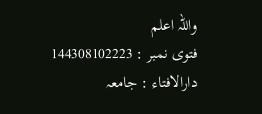واللہ اعلم
فتوی نمبر : 144308102223
دارالافتاء : جامعہ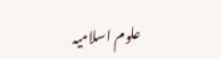علوم اسلامیہ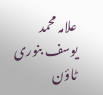علامہ محمد یوسف بنوری ٹاؤن